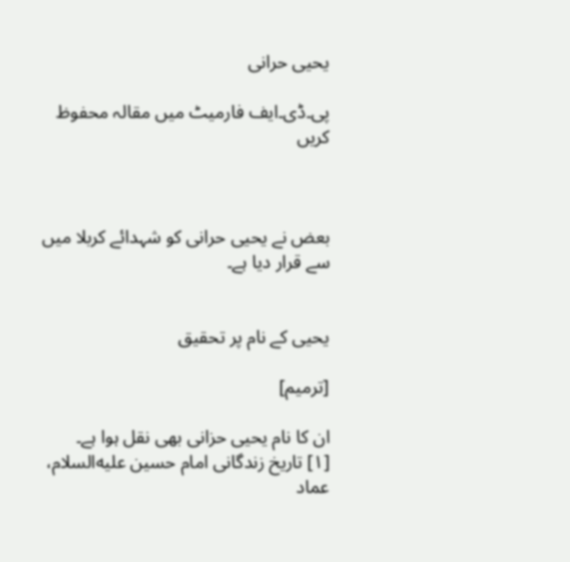یحیی حرانی

پی۔ڈی۔ایف فارمیٹ میں مقالہ محفوظ کریں



بعض نے یحیی حرانی کو شہدائے کربلا میں سے قرار دیا ہے۔


یحیی کے نام پر تحقیق

[ترمیم]

ان کا نام یحیی حزانی بھی نقل ہوا ہے۔
[۱] تاریخ زندگانی امام حسین علیه‌السلام، عماد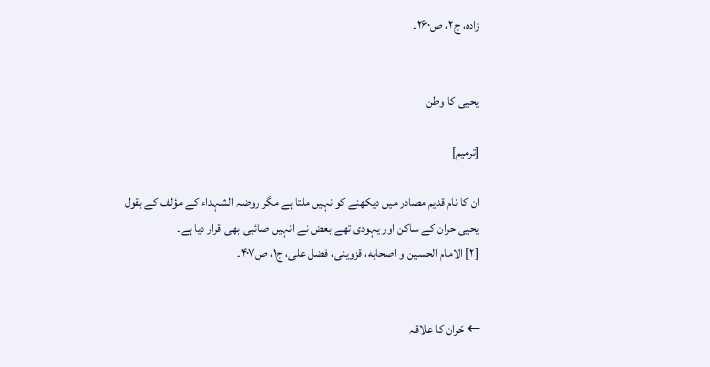زاده، ج۲، ص۲۶۰۔


یحیی کا وطن

[ترمیم]

ان کا نام قدیم مصادر میں دیکھنے کو نہیں ملتا ہے مگر روضہ الشہداء کے مؤلف کے بقول یحیی حران کے ساکن اور یہودی تھے بعض نے انہیں صائبی بھی قرار دیا ہے۔
[۲] الامام الحسین و اصحابه، قزوینی، فضل علی، ج۱، ص۴۰۷۔


← حّران کا علاقہ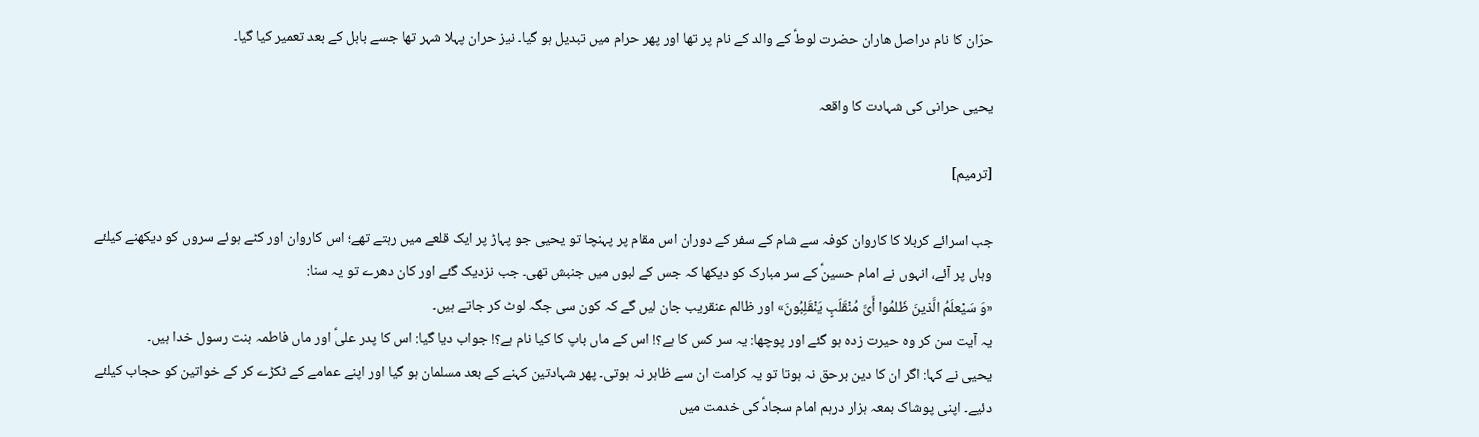حرّان کا نام دراصل ھاران حضرت لوطؑ کے والد کے نام پر تھا اور پھر حرام میں تبدیل ہو گیا۔ نیز حران پہلا شہر تھا جسے بابل کے بعد تعمیر کیا گیا۔

یحیی حرانی کی شہادت کا واقعہ

[ترمیم]

جب اسرائے کربلا کا کاروان کوفہ سے شام کے سفر کے دوران اس مقام پر پہنچا تو یحیی جو پہاڑ پر ایک قلعے میں رہتے تھے؛ اس کاروان اور کٹے ہوئے سروں کو دیکھنے کیلئے وہاں پر آئے، انہوں نے امام حسینؑ کے سر مبارک کو دیکھا کہ جس کے لبوں میں جنبش تھی۔ جب نزدیک گئے اور کان دھرے تو یہ سنا:
«وَ سَیْعلَمُ الَّذینَ ظَلمُوا أَیَّ مُنْقَلَبٍ یَنْقَلِبُونَ» اور ظالم عنقریب جان لیں گے کہ کون سی جگہ لوٹ کر جاتے ہیں۔
یہ آیت سن کر وہ حیرت زدہ ہو گئے اور پوچھا: یہ سر کس کا ہے؟! اس کے ماں باپ کا کیا نام ہے؟! جواب دیا گیا: اس کا پدر علیؑ اور ماں فاطمہ بنت رسول خدا ہیں۔
یحیی نے کہا: اگر ان کا دین برحق نہ ہوتا تو یہ کرامت ان سے ظاہر نہ ہوتی۔ پھر شہادتین کہنے کے بعد مسلمان ہو گیا اور اپنے عمامے کے ٹکڑے کر کے خواتین کو حجاب کیلئے دئیے۔ اپنی پوشاک بمعہ ہزار درہم امام سجادؑ کی خدمت میں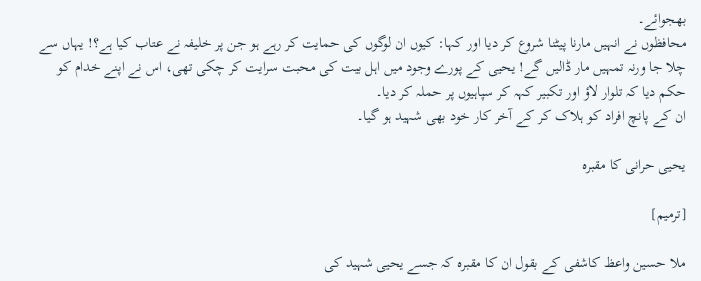بھجوائے۔
محافظوں نے انہیں مارنا پیٹنا شروع کر دیا اور کہا: کیوں ان لوگوں کی حمایت کر رہے ہو جن پر خلیفہ نے عتاب کیا ہے؟! یہاں سے چلا جا ورنہ تمہیں مار ڈالیں گے! یحیی کے پورے وجود میں اہل بیت کی محبت سرایت کر چکی تھی، اس نے اپنے خدام کو حکم دیا کہ تلوار لاؤ اور تکبیر کہہ کر سپاہیوں پر حملہ کر دیا۔
ان کے پانچ افراد کو ہلاک کر کے آخر کار خود بھی شہید ہو گیا۔

یحیی حرانی کا مقبرہ

[ترمیم]

ملا حسین واعظ کاشفی کے بقول ان کا مقبرہ کہ جسے یحیی شہید کی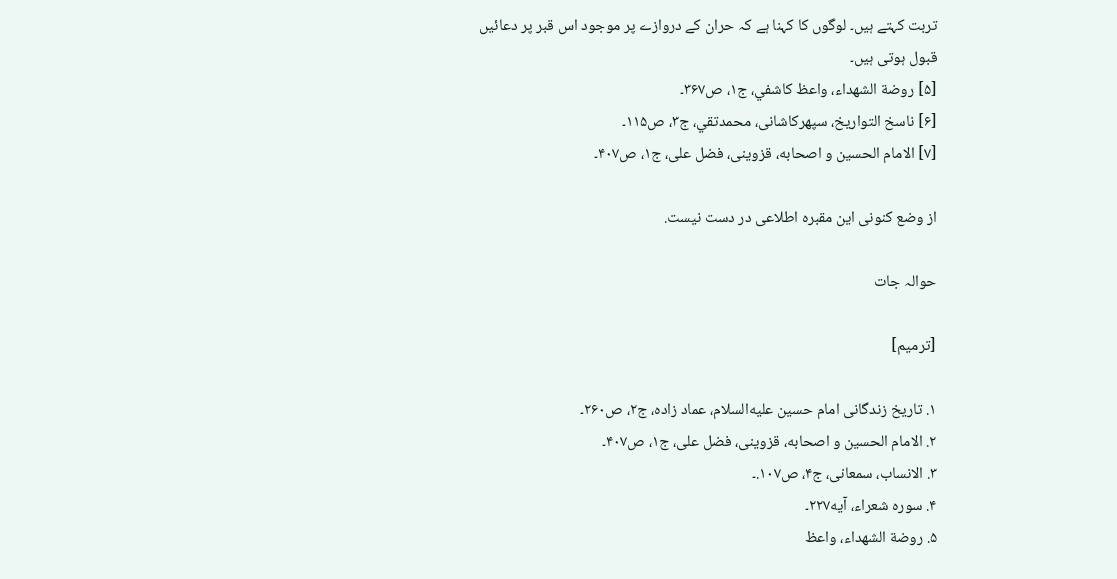تربت کہتے ہیں۔ لوگوں کا کہنا ہے کہ حران کے دروازے پر موجود اس قبر پر دعائیں قبول ہوتی ہیں۔
[۵] روضة الشهداء، واعظ كاشفي، ج۱، ص۳۶۷۔
[۶] ناسخ التواریخ، سپهرکاشانی، محمدتقي، ج۳، ص۱۱۵۔
[۷] الامام الحسین و اصحابه، قزوینی، فضل علی، ج۱، ص۴۰۷۔

از وضع کنونی این مقبره اطلاعی در دست نیست.

حوالہ جات

[ترمیم]

۱. تاریخ زندگانی امام حسین علیه‌السلام، عماد زاده، ج۲، ص۲۶۰۔
۲. الامام الحسین و اصحابه، قزوینی، فضل علی، ج۱، ص۴۰۷۔
۳. الانساب، سمعانی، ج۴، ص۱۰۷.۔
۴. سوره شعراء، آیه۲۲۷۔
۵. روضة الشهداء، واعظ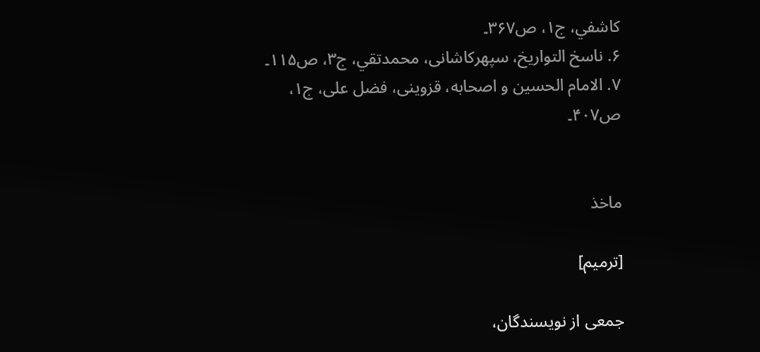كاشفي، ج۱، ص۳۶۷۔
۶. ناسخ التواریخ، سپهرکاشانی، محمدتقي، ج۳، ص۱۱۵۔
۷. الامام الحسین و اصحابه، قزوینی، فضل علی، ج۱، ص۴۰۷۔


ماخذ

[ترمیم]

جمعی از نویسندگان،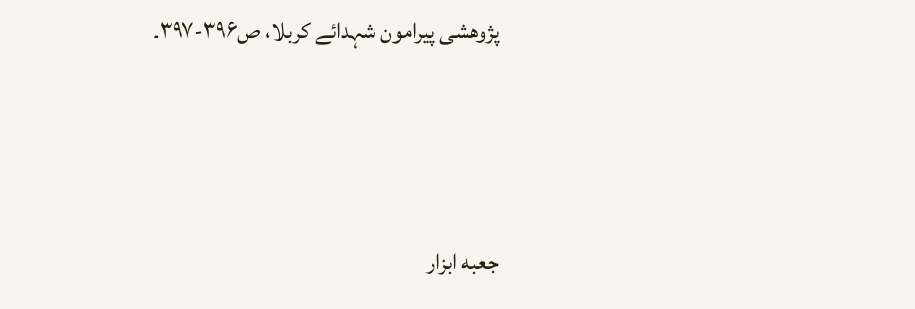پژوهشی پیرامون شہدائے کربلا، ص۳۹۶-۳۹۷۔






جعبه ابزار